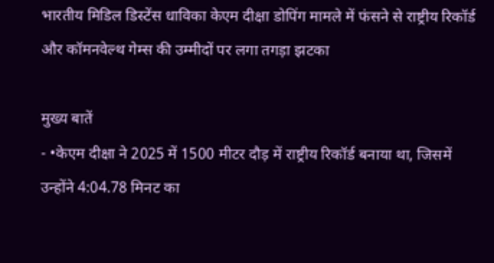भारतीय मिडिल डिस्टेंस धाविका केएम दीक्षा डोपिंग मामले में फंसने से राष्ट्रीय रिकॉर्ड और कॉमनवेल्थ गेम्स की उम्मीदों पर लगा तगड़ा झटका

मुख्य बातें
- •केएम दीक्षा ने 2025 में 1500 मीटर दौड़ में राष्ट्रीय रिकॉर्ड बनाया था, जिसमें उन्होंने 4:04.78 मिनट का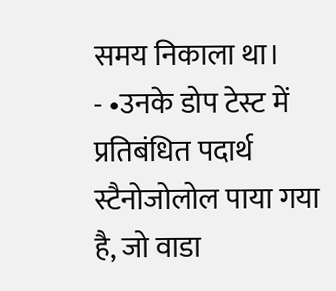समय निकाला था।
- •उनके डोप टेस्ट में प्रतिबंधित पदार्थ स्टैनोजोलोल पाया गया है, जो वाडा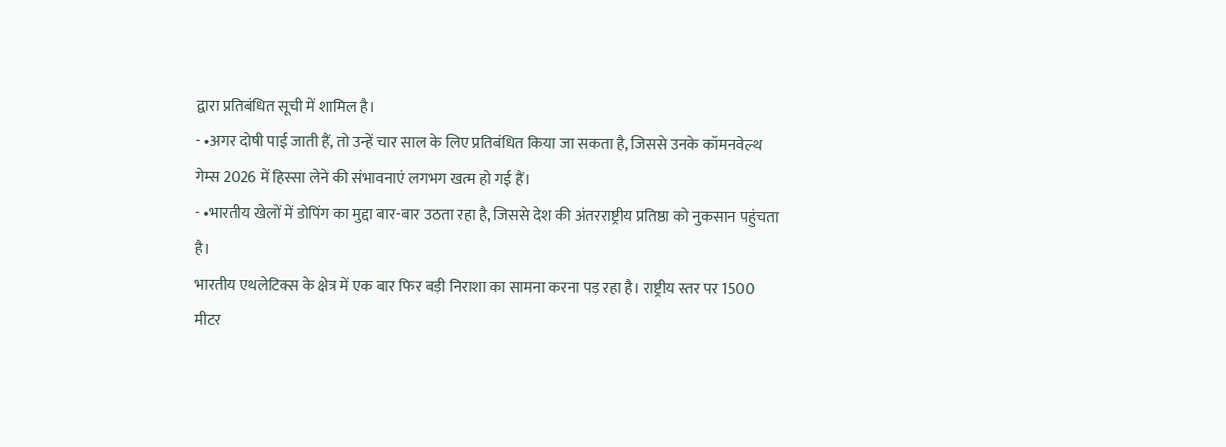द्वारा प्रतिबंधित सूची में शामिल है।
- •अगर दोषी पाई जाती हैं, तो उन्हें चार साल के लिए प्रतिबंधित किया जा सकता है, जिससे उनके कॉमनवेल्थ गेम्स 2026 में हिस्सा लेने की संभावनाएं लगभग खत्म हो गई हैं।
- •भारतीय खेलों में डोपिंग का मुद्दा बार-बार उठता रहा है, जिससे देश की अंतरराष्ट्रीय प्रतिष्ठा को नुकसान पहुंचता है।
भारतीय एथलेटिक्स के क्षेत्र में एक बार फिर बड़ी निराशा का सामना करना पड़ रहा है। राष्ट्रीय स्तर पर 1500 मीटर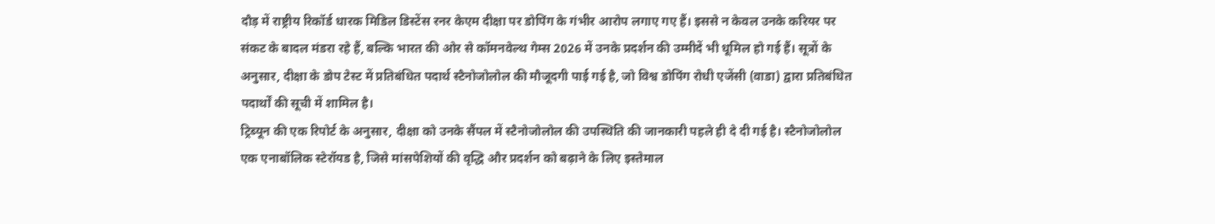दौड़ में राष्ट्रीय रिकॉर्ड धारक मिडिल डिस्टेंस रनर केएम दीक्षा पर डोपिंग के गंभीर आरोप लगाए गए हैं। इससे न केवल उनके करियर पर संकट के बादल मंडरा रहे हैं, बल्कि भारत की ओर से कॉमनवेल्थ गेम्स 2026 में उनके प्रदर्शन की उम्मीदें भी धूमिल हो गई हैं। सूत्रों के अनुसार, दीक्षा के डोप टेस्ट में प्रतिबंधित पदार्थ स्टैनोजोलोल की मौजूदगी पाई गई है, जो विश्व डोपिंग रोधी एजेंसी (वाडा) द्वारा प्रतिबंधित पदार्थों की सूची में शामिल है।
ट्रिब्यून की एक रिपोर्ट के अनुसार, दीक्षा को उनके सैंपल में स्टैनोजोलोल की उपस्थिति की जानकारी पहले ही दे दी गई है। स्टैनोजोलोल एक एनाबॉलिक स्टेरॉयड है, जिसे मांसपेशियों की वृद्धि और प्रदर्शन को बढ़ाने के लिए इस्तेमाल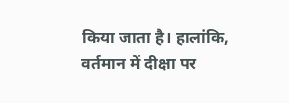किया जाता है। हालांकि, वर्तमान में दीक्षा पर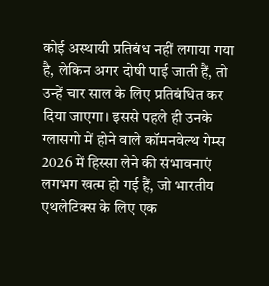कोई अस्थायी प्रतिबंध नहीं लगाया गया है, लेकिन अगर दोषी पाई जाती हैं, तो उन्हें चार साल के लिए प्रतिबंधित कर दिया जाएगा। इससे पहले ही उनके ग्लासगो में होने वाले कॉमनवेल्थ गेम्स 2026 में हिस्सा लेने की संभावनाएं लगभग खत्म हो गई हैं, जो भारतीय एथलेटिक्स के लिए एक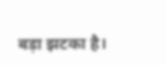बड़ा झटका है।